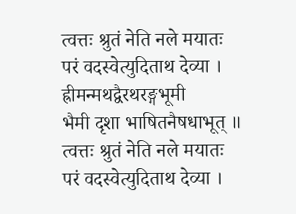त्वत्तः श्रुतं नेति नले मयातः
परं वदस्वेत्युदिताथ देव्या ।
ह्रीमन्मथद्वैरथरङ्गभूमी
भैमी दृशा भाषितनैषधाभूत् ॥
त्वत्तः श्रुतं नेति नले मयातः
परं वदस्वेत्युदिताथ देव्या ।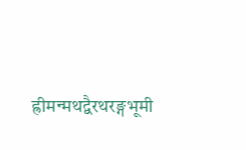ह्रीमन्मथद्वैरथरङ्गभूमी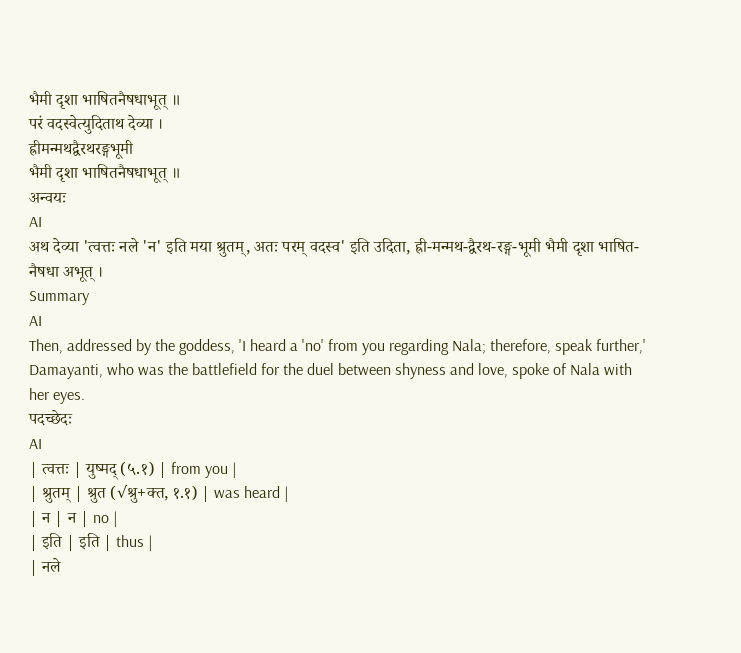भैमी दृशा भाषितनैषधाभूत् ॥
परं वदस्वेत्युदिताथ देव्या ।
ह्रीमन्मथद्वैरथरङ्गभूमी
भैमी दृशा भाषितनैषधाभूत् ॥
अन्वयः
AI
अथ देव्या 'त्वत्तः नले 'न' इति मया श्रुतम्, अतः परम् वदस्व' इति उदिता, ह्री-मन्मथ-द्वैरथ-रङ्ग-भूमी भैमी दृशा भाषित-नैषधा अभूत् ।
Summary
AI
Then, addressed by the goddess, 'I heard a 'no' from you regarding Nala; therefore, speak further,' Damayanti, who was the battlefield for the duel between shyness and love, spoke of Nala with her eyes.
पदच्छेदः
AI
| त्वत्तः | युष्मद् (५.१) | from you |
| श्रुतम् | श्रुत (√श्रु+क्त, १.१) | was heard |
| न | न | no |
| इति | इति | thus |
| नले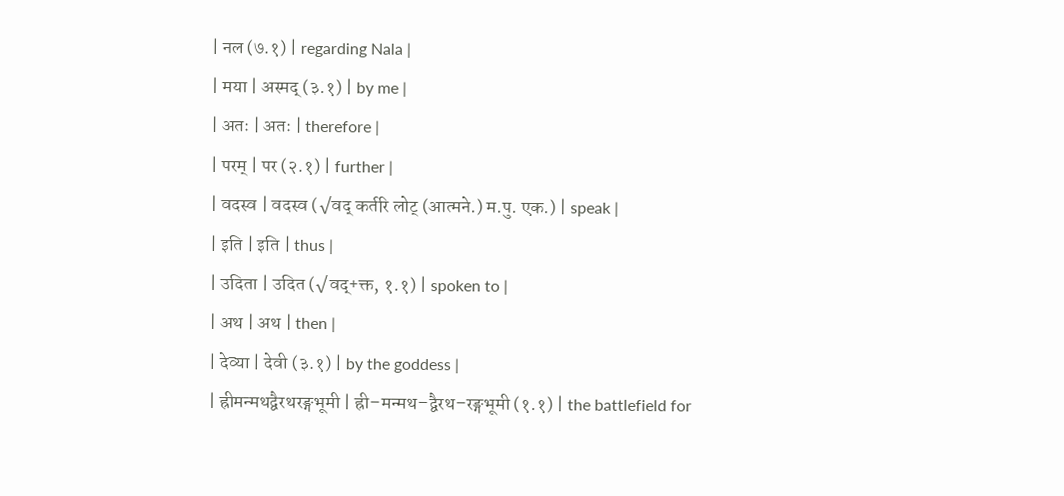| नल (७.१) | regarding Nala |
| मया | अस्मद् (३.१) | by me |
| अतः | अतः | therefore |
| परम् | पर (२.१) | further |
| वदस्व | वदस्व (√वद् कर्तरि लोट् (आत्मने.) म.पु. एक.) | speak |
| इति | इति | thus |
| उदिता | उदित (√वद्+क्त, १.१) | spoken to |
| अथ | अथ | then |
| देव्या | देवी (३.१) | by the goddess |
| ह्रीमन्मथद्वैरथरङ्गभूमी | ह्री–मन्मथ–द्वैरथ–रङ्गभूमी (१.१) | the battlefield for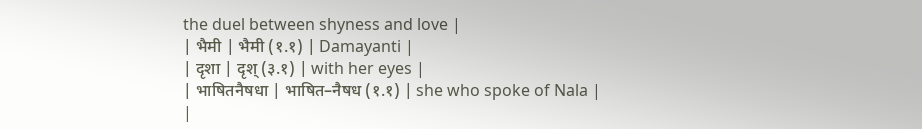the duel between shyness and love |
| भैमी | भैमी (१.१) | Damayanti |
| दृशा | दृश् (३.१) | with her eyes |
| भाषितनैषधा | भाषित–नैषध (१.१) | she who spoke of Nala |
|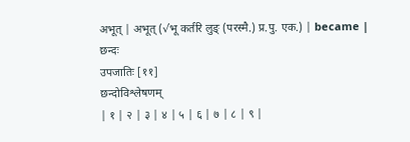अभूत् | अभूत् (√भू कर्तरि लुङ् (परस्मै.) प्र.पु. एक.) | became |
छन्दः
उपजातिः [११]
छन्दोविश्लेषणम्
| १ | २ | ३ | ४ | ५ | ६ | ७ | ८ | ९ |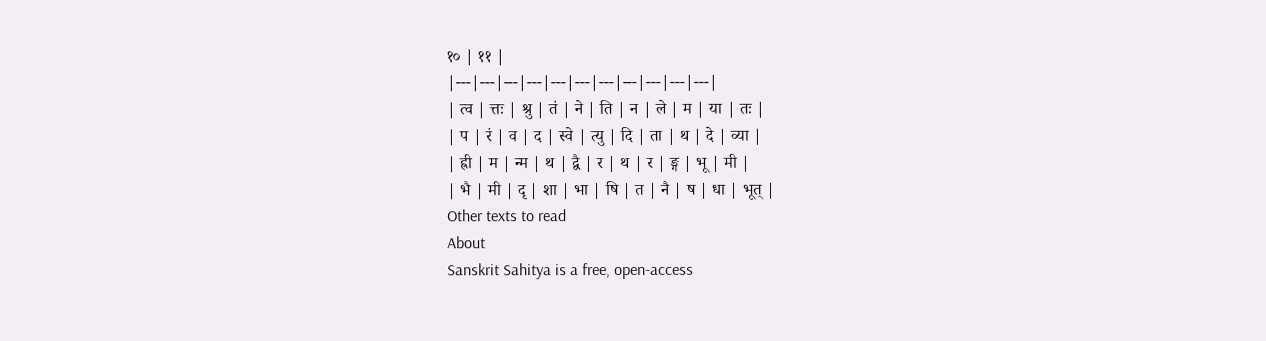१० | ११ |
|---|---|---|---|---|---|---|---|---|---|---|
| त्व | त्तः | श्रु | तं | ने | ति | न | ले | म | या | तः |
| प | रं | व | द | स्वे | त्यु | दि | ता | थ | दे | व्या |
| ह्री | म | न्म | थ | द्वै | र | थ | र | ङ्ग | भू | मी |
| भै | मी | दृ | शा | भा | षि | त | नै | ष | धा | भूत् |
Other texts to read
About
Sanskrit Sahitya is a free, open-access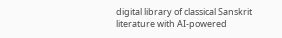digital library of classical Sanskrit literature with AI-powered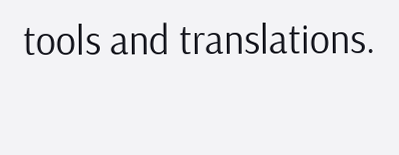tools and translations.